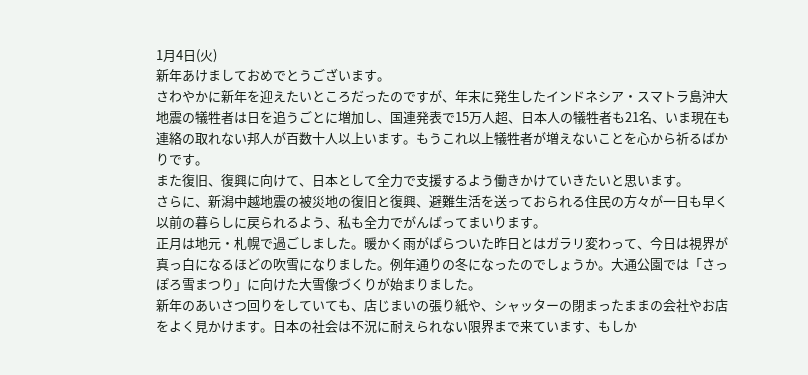1月4日(火)
新年あけましておめでとうございます。
さわやかに新年を迎えたいところだったのですが、年末に発生したインドネシア・スマトラ島沖大地震の犠牲者は日を追うごとに増加し、国連発表で15万人超、日本人の犠牲者も21名、いま現在も連絡の取れない邦人が百数十人以上います。もうこれ以上犠牲者が増えないことを心から祈るばかりです。
また復旧、復興に向けて、日本として全力で支援するよう働きかけていきたいと思います。
さらに、新潟中越地震の被災地の復旧と復興、避難生活を送っておられる住民の方々が一日も早く以前の暮らしに戻られるよう、私も全力でがんばってまいります。
正月は地元・札幌で過ごしました。暖かく雨がぱらついた昨日とはガラリ変わって、今日は視界が真っ白になるほどの吹雪になりました。例年通りの冬になったのでしょうか。大通公園では「さっぽろ雪まつり」に向けた大雪像づくりが始まりました。
新年のあいさつ回りをしていても、店じまいの張り紙や、シャッターの閉まったままの会社やお店をよく見かけます。日本の社会は不況に耐えられない限界まで来ています、もしか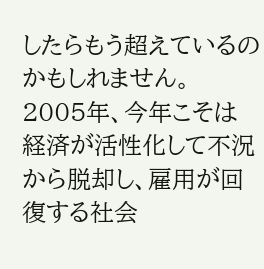したらもう超えているのかもしれません。
2005年、今年こそは経済が活性化して不況から脱却し、雇用が回復する社会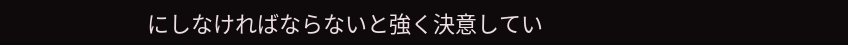にしなければならないと強く決意してい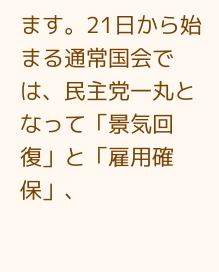ます。21日から始まる通常国会では、民主党一丸となって「景気回復」と「雇用確保」、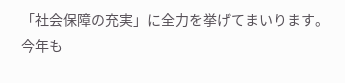「社会保障の充実」に全力を挙げてまいります。
今年も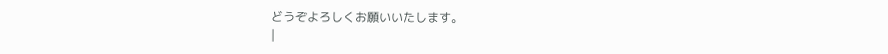どうぞよろしくお願いいたします。
|